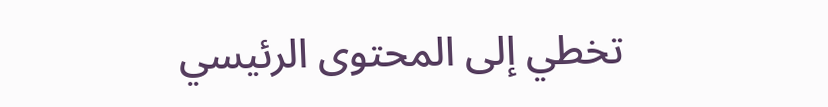تخطي إلى المحتوى الرئيسي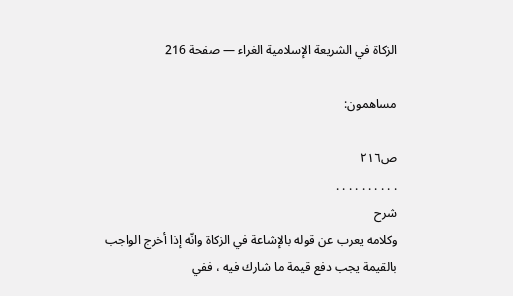الزكاة في الشريعة الإسلامية الغراء — صفحة 216

مساهمون:

ص٢١٦
. . . . . . . . . .
شرح
وكلامه يعرب عن قوله بالإشاعة في الزكاة وانّه إذا أخرج الواجب بالقيمة يجب دفع قيمة ما شارك فيه ، ففي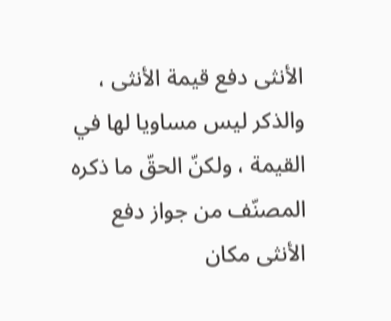الأنثى دفع قيمة الأنثى ، والذكر ليس مساويا لها في القيمة ، ولكنّ الحقّ ما ذكره المصنّف من جواز دفع الأنثى مكان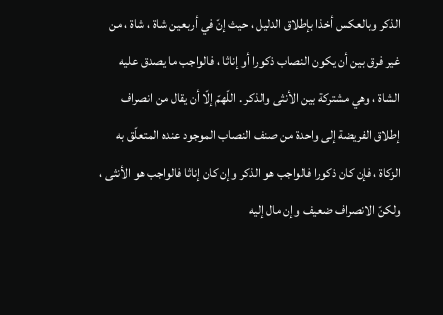الذكر وبالعكس أخذا بإطلاق الدليل ، حيث إنّ في أربعين شاة ، شاة ، من غير فرق بين أن يكون النصاب ذكورا أو إناثا ، فالواجب ما يصدق عليه الشاة ، وهي مشتركة بين الأنثى والذكر . اللّهمّ إلّا أن يقال من انصراف إطلاق الفريضة إلى واحدة من صنف النصاب الموجود عنده المتعلّق به الزكاة ، فإن كان ذكورا فالواجب هو الذكر وإن كان إناثا فالواجب هو الأنثى ، ولكنّ الانصراف ضعيف وإن مال إليه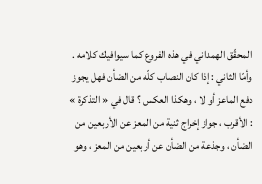المحقّق الهمداني في هذه الفروع كما سيوافيك كلامه . وأمّا الثاني : إذا كان النصاب كلّه من الضأن فهل يجوز دفع الماعز أو لا ، وهكذا العكس ؟ قال في « التذكرة » : الأقرب ، جواز إخراج ثنية من المعز عن الأربعين من الضأن ، وجذعة من الضأن عن أربعين من المعز ، وهو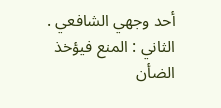أحد وجهي الشافعي . الثاني : المنع فيؤخذ الضأن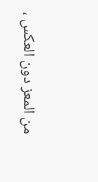من المعز دون العكس ،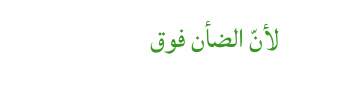لأنّ الضأن فوق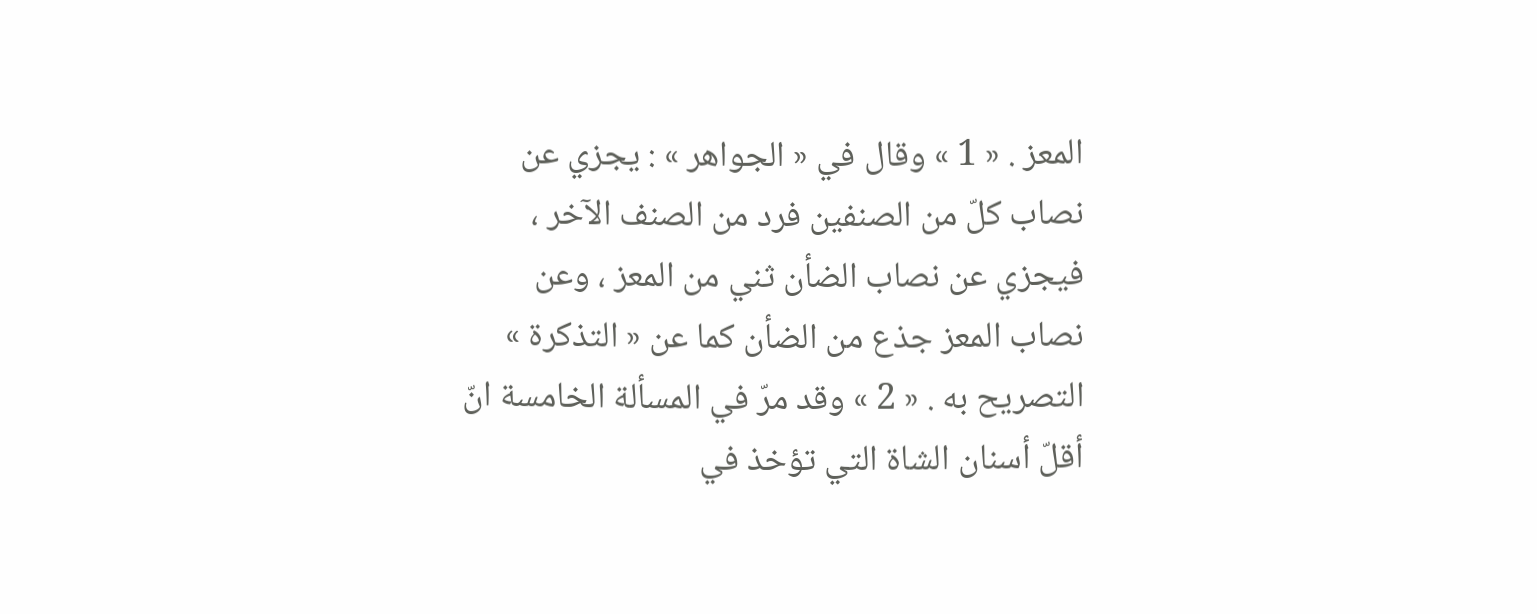المعز . « 1 » وقال في « الجواهر » : يجزي عن نصاب كلّ من الصنفين فرد من الصنف الآخر ، فيجزي عن نصاب الضأن ثني من المعز ، وعن نصاب المعز جذع من الضأن كما عن « التذكرة » التصريح به . « 2 » وقد مرّ في المسألة الخامسة انّ أقلّ أسنان الشاة التي تؤخذ في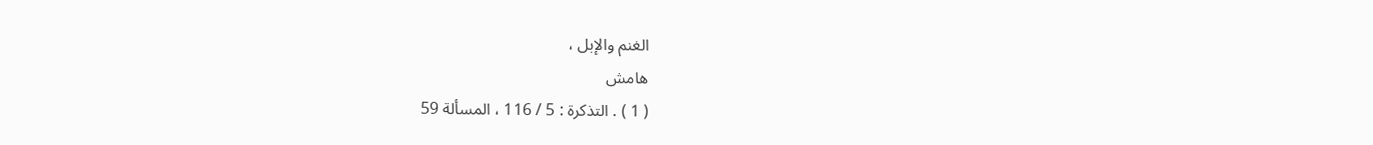الغنم والإبل ،
هامش
( 1 ) . التذكرة : 5 / 116 ، المسألة 59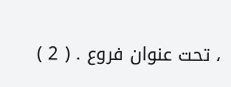، تحت عنوان فروع . ( 2 )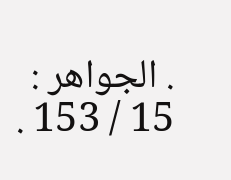. الجواهر : 15 / 153 .